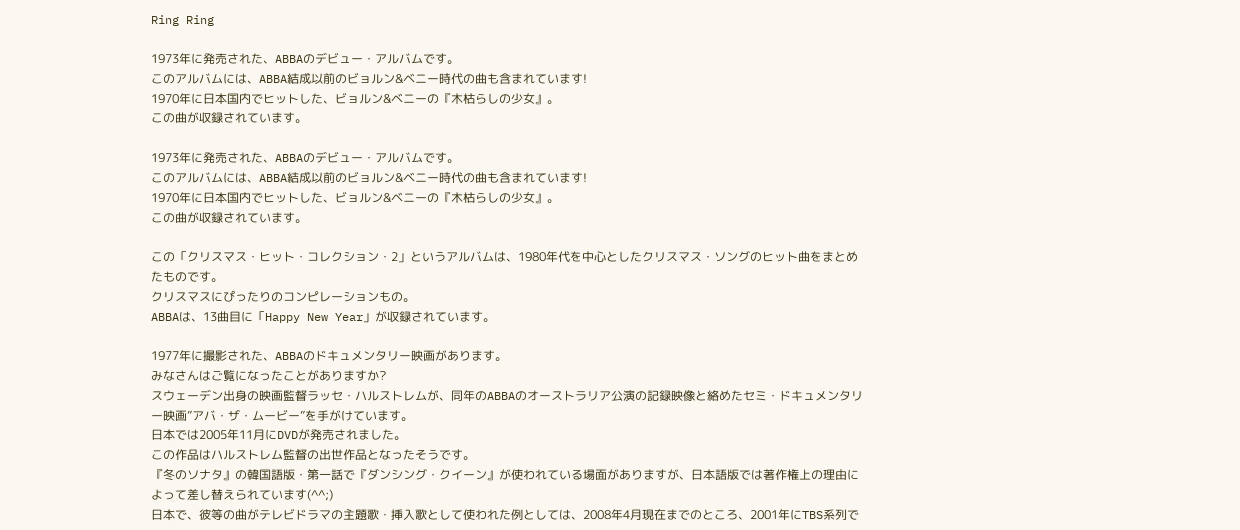Ring Ring

1973年に発売された、ABBAのデビュー・アルバムです。
このアルバムには、ABBA結成以前のビョルン&ベニー時代の曲も含まれています!
1970年に日本国内でヒットした、ビョルン&ベニーの『木枯らしの少女』。
この曲が収録されています。

1973年に発売された、ABBAのデビュー・アルバムです。
このアルバムには、ABBA結成以前のビョルン&ベニー時代の曲も含まれています!
1970年に日本国内でヒットした、ビョルン&ベニーの『木枯らしの少女』。
この曲が収録されています。

この「クリスマス・ヒット・コレクション・2」というアルバムは、1980年代を中心としたクリスマス・ソングのヒット曲をまとめたものです。
クリスマスにぴったりのコンピレーションもの。
ABBAは、13曲目に「Happy New Year」が収録されています。

1977年に撮影された、ABBAのドキュメンタリー映画があります。
みなさんはご覧になったことがありますか?
スウェーデン出身の映画監督ラッセ・ハルストレムが、同年のABBAのオーストラリア公演の記録映像と絡めたセミ・ドキュメンタリー映画”アバ・ザ・ムービー”を手がけています。
日本では2005年11月にDVDが発売されました。
この作品はハルストレム監督の出世作品となったそうです。
『冬のソナタ』の韓国語版・第一話で『ダンシング・クイーン』が使われている場面がありますが、日本語版では著作権上の理由によって差し替えられています(^^;)
日本で、彼等の曲がテレビドラマの主題歌・挿入歌として使われた例としては、2008年4月現在までのところ、2001年にTBS系列で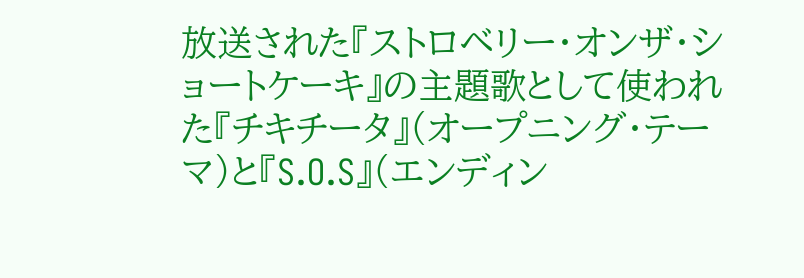放送された『ストロベリー・オンザ・ショートケーキ』の主題歌として使われた『チキチータ』(オープニング・テーマ)と『S.O.S』(エンディン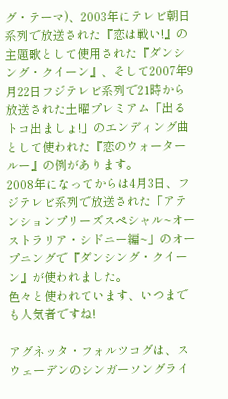グ・テーマ)、2003年にテレビ朝日系列で放送された『恋は戦い!』の主題歌として使用された『ダンシング・クイーン』、そして2007年9月22日フジテレビ系列で21時から放送された土曜プレミアム「出るトコ出ましょ!」のエンディング曲として使われた『恋のウォータールー』の例があります。
2008年になってからは4月3日、フジテレビ系列で放送された「アテンションプリーズスペシャル~オーストラリア・シドニー編~」のオープニングで『ダンシング・クイーン』が使われました。
色々と使われています、いつまでも人気者ですね!

アグネッタ・フォルツコグは、スウェーデンのシンガーソングライ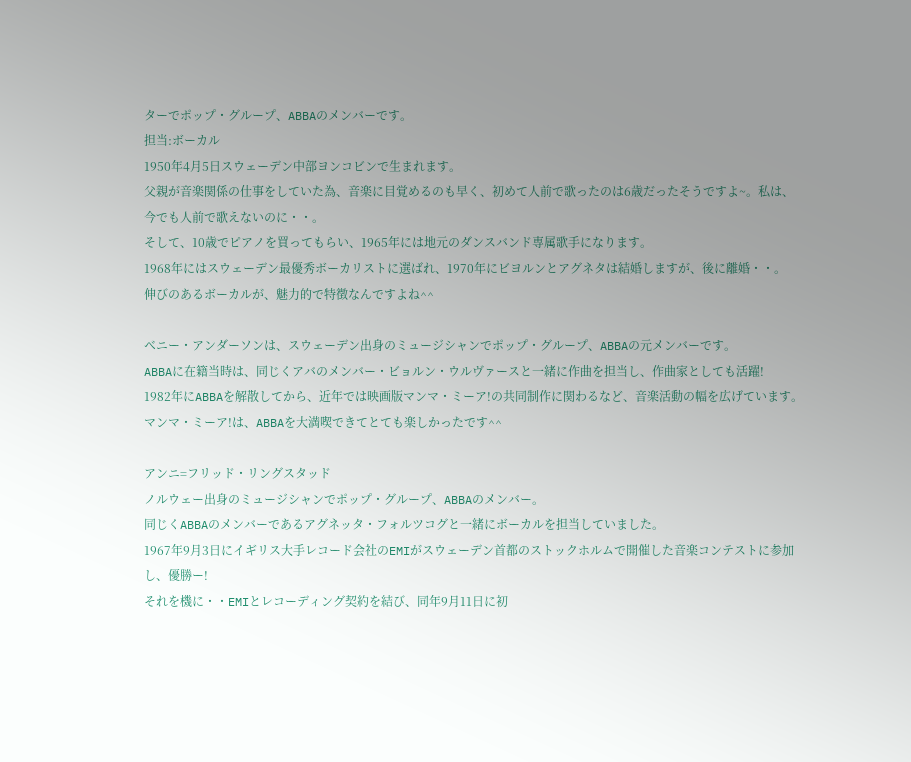ターでポップ・グループ、ABBAのメンバーです。
担当:ボーカル
1950年4月5日スウェーデン中部ヨンコビンで生まれます。
父親が音楽関係の仕事をしていた為、音楽に目覚めるのも早く、初めて人前で歌ったのは6歳だったそうですよ~。私は、今でも人前で歌えないのに・・。
そして、10歳でピアノを買ってもらい、1965年には地元のダンスバンド専属歌手になります。
1968年にはスウェーデン最優秀ボーカリストに選ばれ、1970年にビヨルンとアグネタは結婚しますが、後に離婚・・。
伸びのあるボーカルが、魅力的で特徴なんですよね^^

ベニー・アンダーソンは、スウェーデン出身のミュージシャンでポップ・グループ、ABBAの元メンバーです。
ABBAに在籍当時は、同じくアバのメンバー・ビョルン・ウルヴァースと一緒に作曲を担当し、作曲家としても活躍!
1982年にABBAを解散してから、近年では映画版マンマ・ミーア!の共同制作に関わるなど、音楽活動の幅を広げています。
マンマ・ミーア!は、ABBAを大満喫できてとても楽しかったです^^

アンニ=フリッド・リングスタッド
ノルウェー出身のミュージシャンでポップ・グループ、ABBAのメンバー。
同じくABBAのメンバーであるアグネッタ・フォルツコグと一緒にボーカルを担当していました。
1967年9月3日にイギリス大手レコード会社のEMIがスウェーデン首都のストックホルムで開催した音楽コンテストに参加し、優勝ー!
それを機に・・EMIとレコーディング契約を結び、同年9月11日に初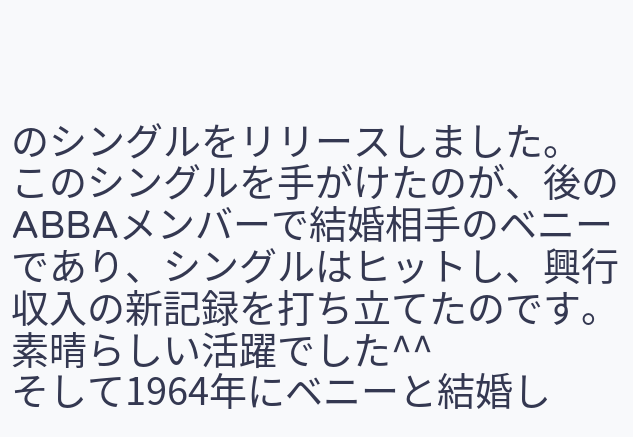のシングルをリリースしました。
このシングルを手がけたのが、後のABBAメンバーで結婚相手のベニーであり、シングルはヒットし、興行収入の新記録を打ち立てたのです。
素晴らしい活躍でした^^
そして1964年にベニーと結婚し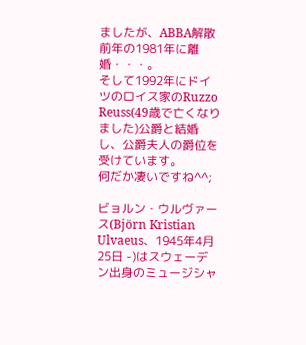ましたが、ABBA解散前年の1981年に離婚・・・。
そして1992年にドイツのロイス家のRuzzo Reuss(49歳で亡くなりました)公爵と結婚し、公爵夫人の爵位を受けています。
何だか凄いですね^^;

ビョルン・ウルヴァース(Björn Kristian Ulvaeus、1945年4月25日 -)はスウェーデン出身のミュージシャ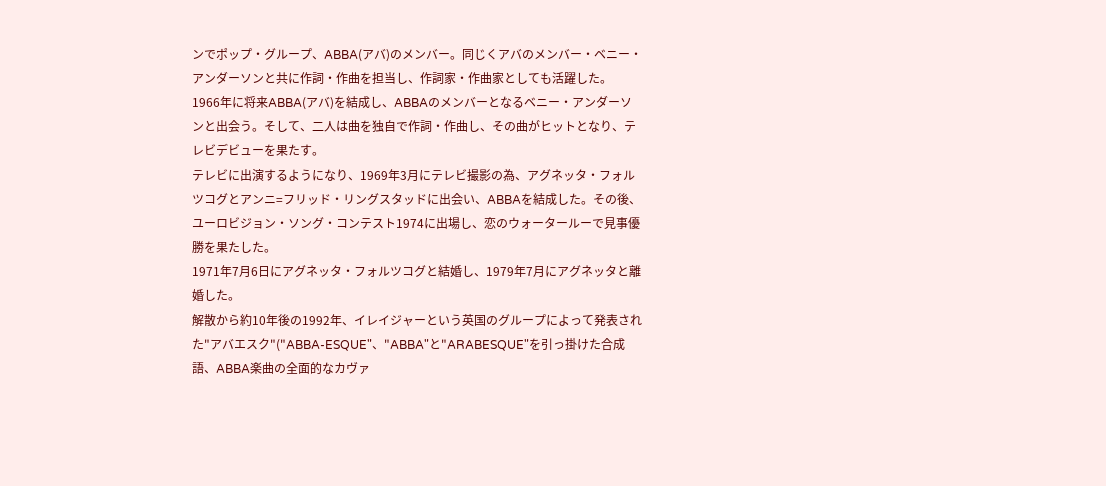ンでポップ・グループ、ABBA(アバ)のメンバー。同じくアバのメンバー・ベニー・アンダーソンと共に作詞・作曲を担当し、作詞家・作曲家としても活躍した。
1966年に将来ABBA(アバ)を結成し、ABBAのメンバーとなるベニー・アンダーソンと出会う。そして、二人は曲を独自で作詞・作曲し、その曲がヒットとなり、テレビデビューを果たす。
テレビに出演するようになり、1969年3月にテレビ撮影の為、アグネッタ・フォルツコグとアンニ=フリッド・リングスタッドに出会い、ABBAを結成した。その後、ユーロビジョン・ソング・コンテスト1974に出場し、恋のウォータールーで見事優勝を果たした。
1971年7月6日にアグネッタ・フォルツコグと結婚し、1979年7月にアグネッタと離婚した。
解散から約10年後の1992年、イレイジャーという英国のグループによって発表された"アバエスク"("ABBA-ESQUE"、"ABBA"と"ARABESQUE"を引っ掛けた合成語、ABBA楽曲の全面的なカヴァ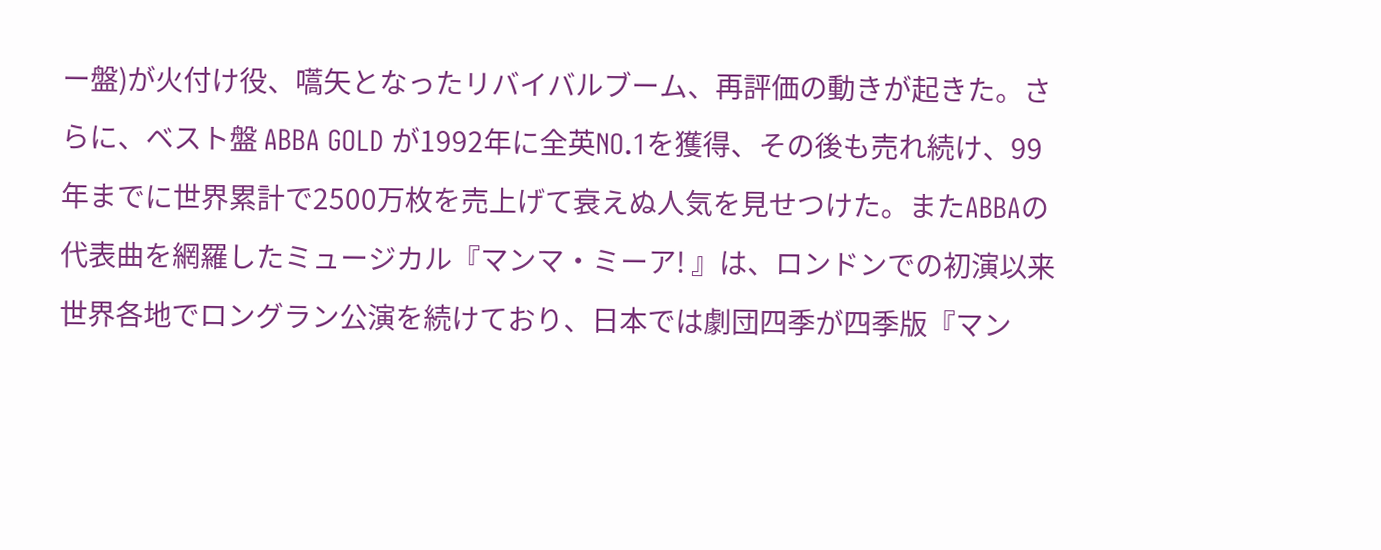ー盤)が火付け役、嚆矢となったリバイバルブーム、再評価の動きが起きた。さらに、ベスト盤 ABBA GOLD が1992年に全英NO.1を獲得、その後も売れ続け、99年までに世界累計で2500万枚を売上げて衰えぬ人気を見せつけた。またABBAの代表曲を網羅したミュージカル『マンマ・ミーア! 』は、ロンドンでの初演以来世界各地でロングラン公演を続けており、日本では劇団四季が四季版『マン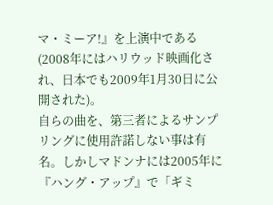マ・ミーア!』を上演中である(2008年にはハリウッド映画化され、日本でも2009年1月30日に公開された)。
自らの曲を、第三者によるサンプリングに使用許諾しない事は有名。しかしマドンナには2005年に『ハング・アップ』で「ギミ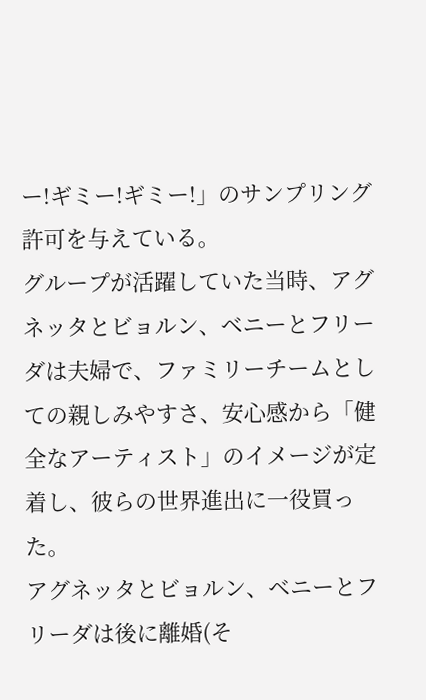ー!ギミー!ギミー!」のサンプリング許可を与えている。
グループが活躍していた当時、アグネッタとビョルン、ベニーとフリーダは夫婦で、ファミリーチームとしての親しみやすさ、安心感から「健全なアーティスト」のイメージが定着し、彼らの世界進出に一役買った。
アグネッタとビョルン、ベニーとフリーダは後に離婚(そ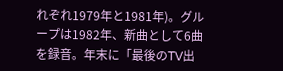れぞれ1979年と1981年)。グループは1982年、新曲として6曲を録音。年末に「最後のTV出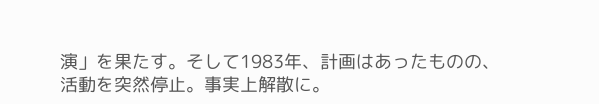演」を果たす。そして1983年、計画はあったものの、活動を突然停止。事実上解散に。